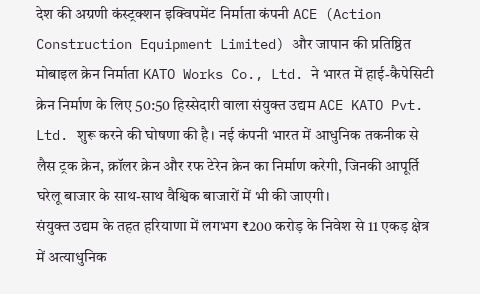देश की अग्रणी कंस्ट्रक्शन इक्विपमेंट निर्माता कंपनी ACE (Action Construction Equipment Limited) और जापान की प्रतिष्ठित मोबाइल क्रेन निर्माता KATO Works Co., Ltd. ने भारत में हाई-कैपेसिटी क्रेन निर्माण के लिए 50:50 हिस्सेदारी वाला संयुक्त उद्यम ACE KATO Pvt. Ltd. शुरू करने की घोषणा की है। नई कंपनी भारत में आधुनिक तकनीक से लैस ट्रक क्रेन, क्रॉलर क्रेन और रफ टेरेन क्रेन का निर्माण करेगी, जिनकी आपूर्ति घरेलू बाजार के साथ-साथ वैश्विक बाजारों में भी की जाएगी।
संयुक्त उद्यम के तहत हरियाणा में लगभग ₹200 करोड़ के निवेश से 11 एकड़ क्षेत्र में अत्याधुनिक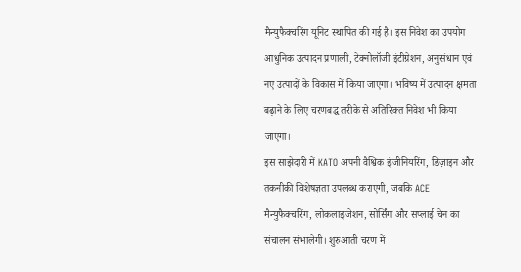मैन्युफैक्चरिंग यूनिट स्थापित की गई है। इस निवेश का उपयोग आधुनिक उत्पादन प्रणाली, टेक्नोलॉजी इंटीग्रेशन, अनुसंधान एवं नए उत्पादों के विकास में किया जाएगा। भविष्य में उत्पादन क्षमता बढ़ाने के लिए चरणबद्ध तरीके से अतिरिक्त निवेश भी किया जाएगा।
इस साझेदारी में KATO अपनी वैश्विक इंजीनियरिंग, डिज़ाइन और तकनीकी विशेषज्ञता उपलब्ध कराएगी, जबकि ACE मैन्युफैक्चरिंग, लोकलाइजेशन, सोर्सिंग और सप्लाई चेन का संचालन संभालेगी। शुरुआती चरण में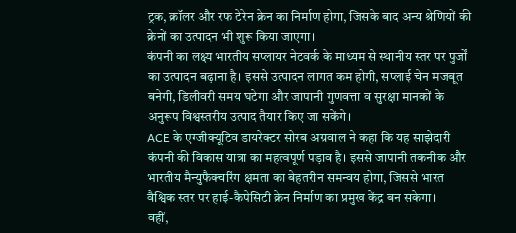ट्रक, क्रॉलर और रफ टेरेन क्रेन का निर्माण होगा, जिसके बाद अन्य श्रेणियों की क्रेनों का उत्पादन भी शुरू किया जाएगा।
कंपनी का लक्ष्य भारतीय सप्लायर नेटवर्क के माध्यम से स्थानीय स्तर पर पुर्जों का उत्पादन बढ़ाना है। इससे उत्पादन लागत कम होगी, सप्लाई चेन मजबूत बनेगी, डिलीवरी समय घटेगा और जापानी गुणवत्ता व सुरक्षा मानकों के अनुरूप विश्वस्तरीय उत्पाद तैयार किए जा सकेंगे।
ACE के एग्जीक्यूटिव डायरेक्टर सोरब अग्रवाल ने कहा कि यह साझेदारी कंपनी की विकास यात्रा का महत्वपूर्ण पड़ाव है। इससे जापानी तकनीक और भारतीय मैन्युफैक्चरिंग क्षमता का बेहतरीन समन्वय होगा, जिससे भारत वैश्विक स्तर पर हाई-कैपेसिटी क्रेन निर्माण का प्रमुख केंद्र बन सकेगा।
वहीं,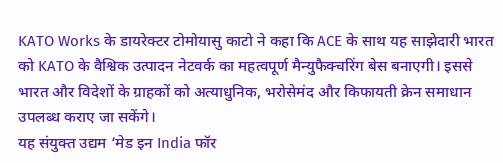KATO Works के डायरेक्टर टोमोयासु काटो ने कहा कि ACE के साथ यह साझेदारी भारत को KATO के वैश्विक उत्पादन नेटवर्क का महत्वपूर्ण मैन्युफैक्चरिंग बेस बनाएगी। इससे भारत और विदेशों के ग्राहकों को अत्याधुनिक, भरोसेमंद और किफायती क्रेन समाधान उपलब्ध कराए जा सकेंगे।
यह संयुक्त उद्यम ‘मेड इन India फॉर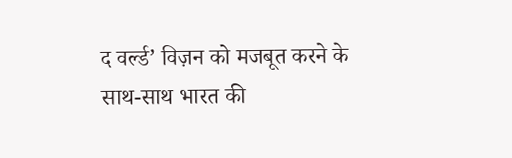द वर्ल्ड’ विज़न को मजबूत करने के साथ-साथ भारत की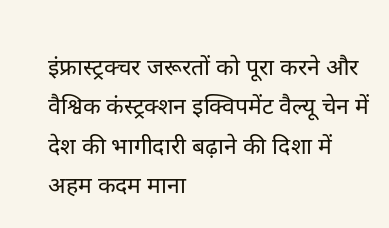इंफ्रास्ट्रक्चर जरूरतों को पूरा करने और वैश्विक कंस्ट्रक्शन इक्विपमेंट वैल्यू चेन में देश की भागीदारी बढ़ाने की दिशा में अहम कदम माना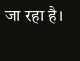जा रहा है।